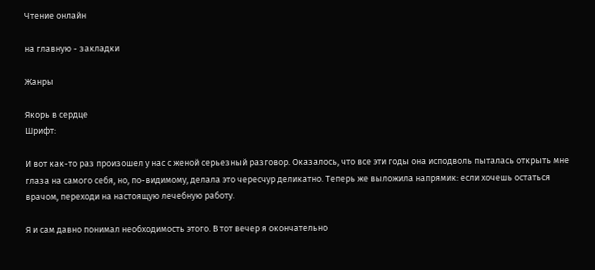Чтение онлайн

на главную - закладки

Жанры

Якорь в сердце
Шрифт:

И вот как-то раз произошел у нас с женой серьезный разговор. Оказалось, что все эти годы она исподволь пыталась открыть мне глаза на самого себя, но, по-видимому, делала это чересчур деликатно. Теперь же выложила напрямик: если хочешь остаться врачом, переходи на настоящую лечебную работу.

Я и сам давно понимал необходимость этого. В тот вечер я окончательно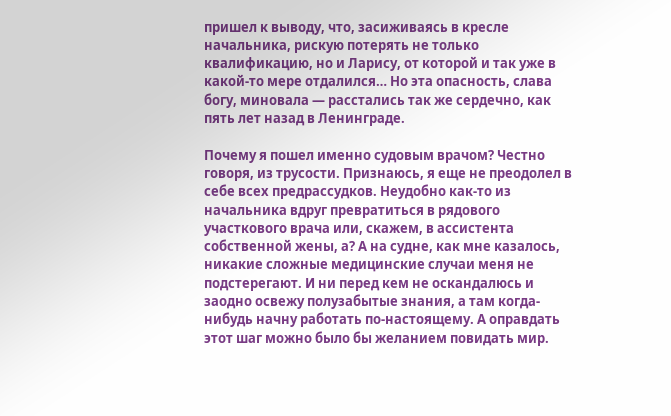пришел к выводу, что, засиживаясь в кресле начальника, рискую потерять не только квалификацию, но и Ларису, от которой и так уже в какой-то мере отдалился… Но эта опасность, слава богу, миновала — расстались так же сердечно, как пять лет назад в Ленинграде.

Почему я пошел именно судовым врачом? Честно говоря, из трусости. Признаюсь, я еще не преодолел в себе всех предрассудков. Неудобно как-то из начальника вдруг превратиться в рядового участкового врача или, скажем, в ассистента собственной жены, а? А на судне, как мне казалось, никакие сложные медицинские случаи меня не подстерегают. И ни перед кем не оскандалюсь и заодно освежу полузабытые знания, а там когда-нибудь начну работать по-настоящему. А оправдать этот шаг можно было бы желанием повидать мир.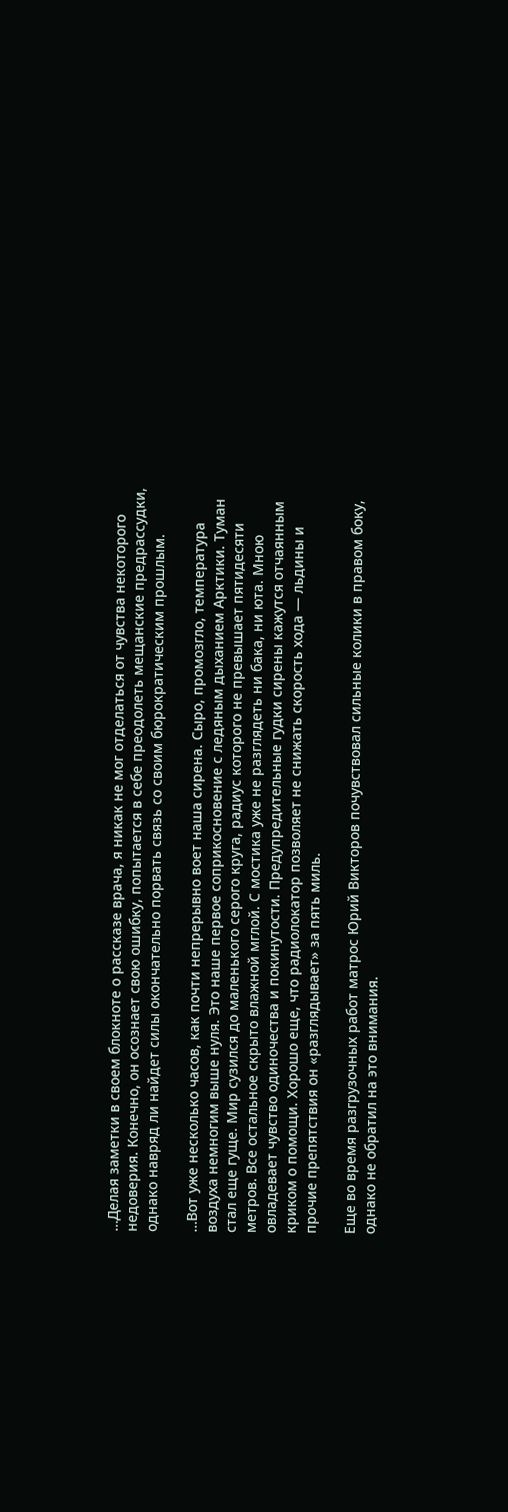…Делая заметки в своем блокноте о рассказе врача, я никак не мог отделаться от чувства некоторого недоверия. Конечно, он осознает свою ошибку, попытается в себе преодолеть мещанские предрассудки, однако навряд ли найдет силы окончательно порвать связь со своим бюрократическим прошлым.

…Вот уже несколько часов, как почти непрерывно воет наша сирена. Сыро, промозгло, температура воздуха немногим выше нуля. Это наше первое соприкосновение с ледяным дыханием Арктики. Туман стал еще гуще. Мир сузился до маленького серого круга, радиус которого не превышает пятидесяти метров. Все остальное скрыто влажной мглой. С мостика уже не разглядеть ни бака, ни юта. Мною овладевает чувство одиночества и покинутости. Предупредительные гудки сирены кажутся отчаянным криком о помощи. Хорошо еще, что радиолокатор позволяет не снижать скорость хода — льдины и прочие препятствия он «разглядывает» за пять миль.

Еще во время разгрузочных работ матрос Юрий Викторов почувствовал сильные колики в правом боку, однако не обратил на это внимания.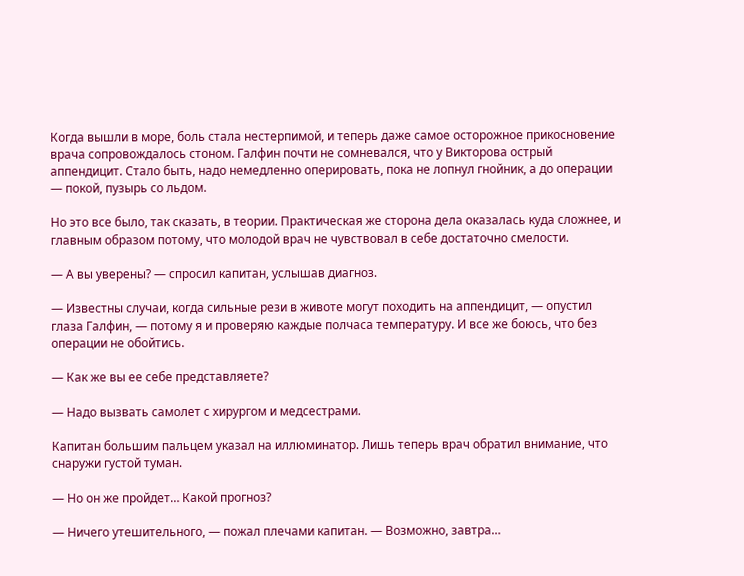Когда вышли в море, боль стала нестерпимой, и теперь даже самое осторожное прикосновение врача сопровождалось стоном. Галфин почти не сомневался, что у Викторова острый аппендицит. Стало быть, надо немедленно оперировать, пока не лопнул гнойник, а до операции — покой, пузырь со льдом.

Но это все было, так сказать, в теории. Практическая же сторона дела оказалась куда сложнее, и главным образом потому, что молодой врач не чувствовал в себе достаточно смелости.

— А вы уверены? — спросил капитан, услышав диагноз.

— Известны случаи, когда сильные рези в животе могут походить на аппендицит, — опустил глаза Галфин, — потому я и проверяю каждые полчаса температуру. И все же боюсь, что без операции не обойтись.

— Как же вы ее себе представляете?

— Надо вызвать самолет с хирургом и медсестрами.

Капитан большим пальцем указал на иллюминатор. Лишь теперь врач обратил внимание, что снаружи густой туман.

— Но он же пройдет… Какой прогноз?

— Ничего утешительного, — пожал плечами капитан. — Возможно, завтра…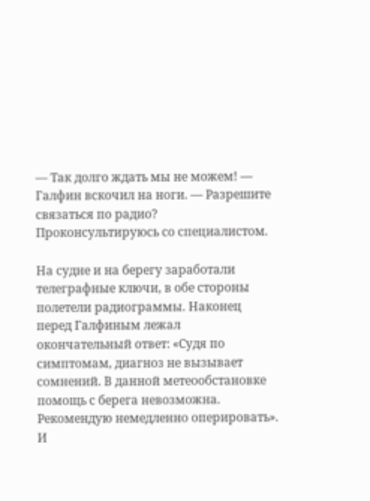— Так долго ждать мы не можем! — Галфин вскочил на ноги. — Разрешите связаться по радио? Проконсультируюсь со специалистом.

На судне и на берегу заработали телеграфные ключи, в обе стороны полетели радиограммы. Наконец перед Галфиным лежал окончательный ответ: «Судя по симптомам, диагноз не вызывает сомнений. В данной метеообстановке помощь с берега невозможна. Рекомендую немедленно оперировать». И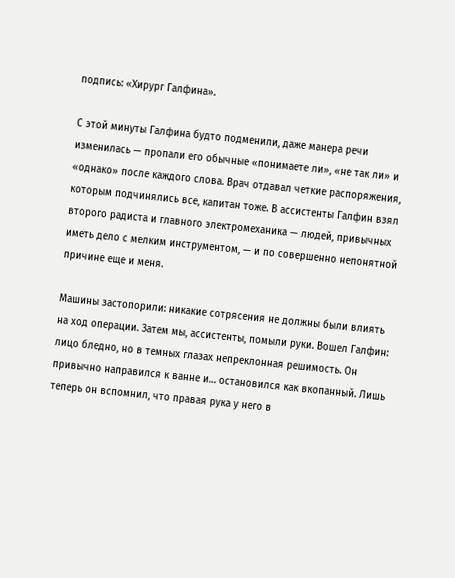подпись: «Хирург Галфина».

С этой минуты Галфина будто подменили, даже манера речи изменилась — пропали его обычные «понимаете ли», «не так ли» и «однако» после каждого слова. Врач отдавал четкие распоряжения, которым подчинялись все, капитан тоже. В ассистенты Галфин взял второго радиста и главного электромеханика — людей, привычных иметь дело с мелким инструментом, — и по совершенно непонятной причине еще и меня.

Машины застопорили: никакие сотрясения не должны были влиять на ход операции. Затем мы, ассистенты, помыли руки. Вошел Галфин: лицо бледно, но в темных глазах непреклонная решимость. Он привычно направился к ванне и… остановился как вкопанный. Лишь теперь он вспомнил, что правая рука у него в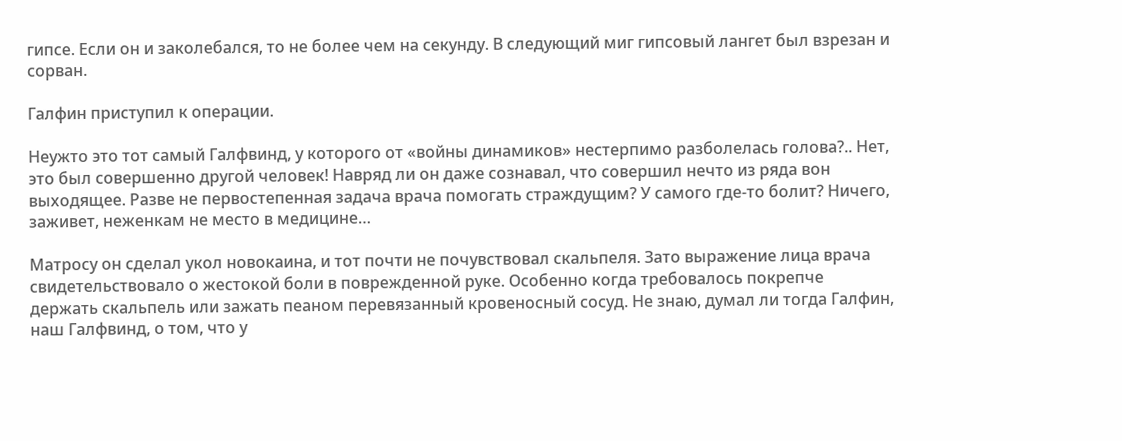гипсе. Если он и заколебался, то не более чем на секунду. В следующий миг гипсовый лангет был взрезан и сорван.

Галфин приступил к операции.

Неужто это тот самый Галфвинд, у которого от «войны динамиков» нестерпимо разболелась голова?.. Нет, это был совершенно другой человек! Навряд ли он даже сознавал, что совершил нечто из ряда вон выходящее. Разве не первостепенная задача врача помогать страждущим? У самого где-то болит? Ничего, заживет, неженкам не место в медицине…

Матросу он сделал укол новокаина, и тот почти не почувствовал скальпеля. Зато выражение лица врача свидетельствовало о жестокой боли в поврежденной руке. Особенно когда требовалось покрепче держать скальпель или зажать пеаном перевязанный кровеносный сосуд. Не знаю, думал ли тогда Галфин, наш Галфвинд, о том, что у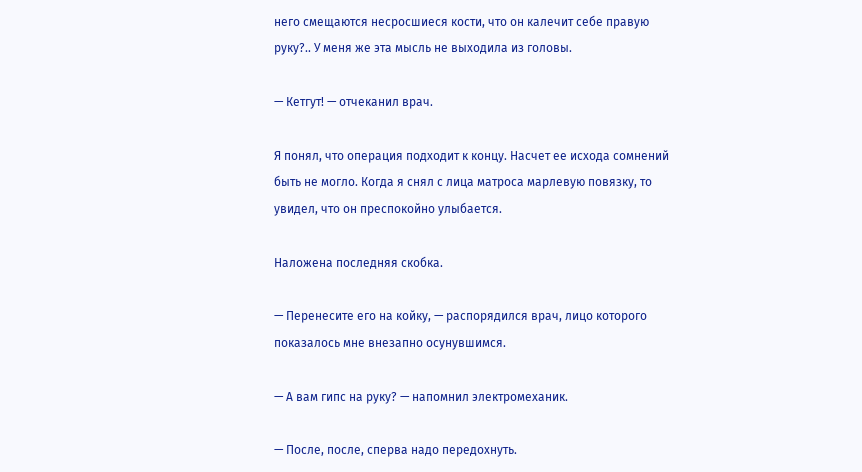него смещаются несросшиеся кости, что он калечит себе правую руку?.. У меня же эта мысль не выходила из головы.

— Кетгут! — отчеканил врач.

Я понял, что операция подходит к концу. Насчет ее исхода сомнений быть не могло. Когда я снял с лица матроса марлевую повязку, то увидел, что он преспокойно улыбается.

Наложена последняя скобка.

— Перенесите его на койку, — распорядился врач, лицо которого показалось мне внезапно осунувшимся.

— А вам гипс на руку? — напомнил электромеханик.

— После, после, сперва надо передохнуть.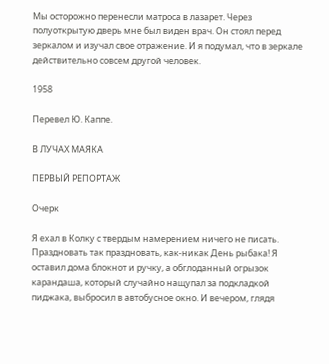Мы осторожно перенесли матроса в лазарет. Через полуоткрытую дверь мне был виден врач. Он стоял перед зеркалом и изучал свое отражение. И я подумал, что в зеркале действительно совсем другой человек.

1958

Перевел Ю. Каппе.

В ЛУЧАХ МАЯКА

ПЕРВЫЙ РЕПОРТАЖ

Очерк

Я ехал в Колку с твердым намерением ничего не писать. Праздновать так праздновать, как-никак День рыбака! Я оставил дома блокнот и ручку, а обглоданный огрызок карандаша, который случайно нащупал за подкладкой пиджака, выбросил в автобусное окно. И вечером, глядя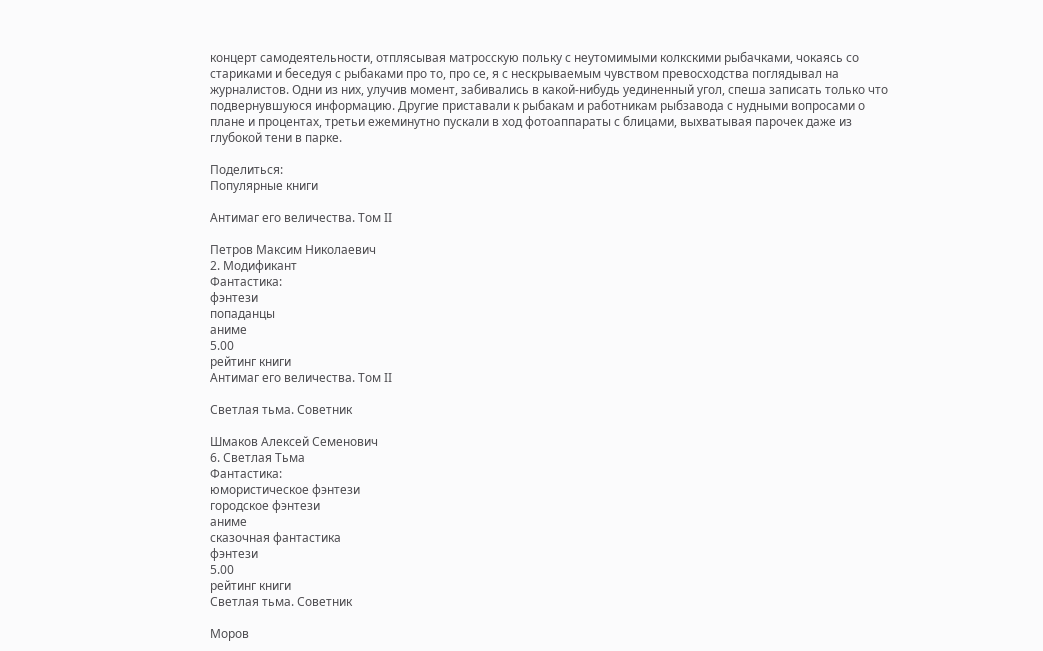концерт самодеятельности, отплясывая матросскую польку с неутомимыми колкскими рыбачками, чокаясь со стариками и беседуя с рыбаками про то, про се, я с нескрываемым чувством превосходства поглядывал на журналистов. Одни из них, улучив момент, забивались в какой-нибудь уединенный угол, спеша записать только что подвернувшуюся информацию. Другие приставали к рыбакам и работникам рыбзавода с нудными вопросами о плане и процентах, третьи ежеминутно пускали в ход фотоаппараты с блицами, выхватывая парочек даже из глубокой тени в парке.

Поделиться:
Популярные книги

Антимаг его величества. Том II

Петров Максим Николаевич
2. Модификант
Фантастика:
фэнтези
попаданцы
аниме
5.00
рейтинг книги
Антимаг его величества. Том II

Светлая тьма. Советник

Шмаков Алексей Семенович
6. Светлая Тьма
Фантастика:
юмористическое фэнтези
городское фэнтези
аниме
сказочная фантастика
фэнтези
5.00
рейтинг книги
Светлая тьма. Советник

Моров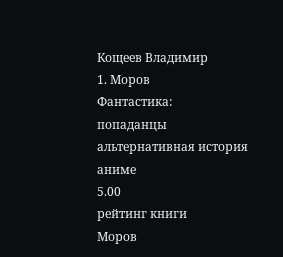Кощеев Владимир
1. Моров
Фантастика:
попаданцы
альтернативная история
аниме
5.00
рейтинг книги
Моров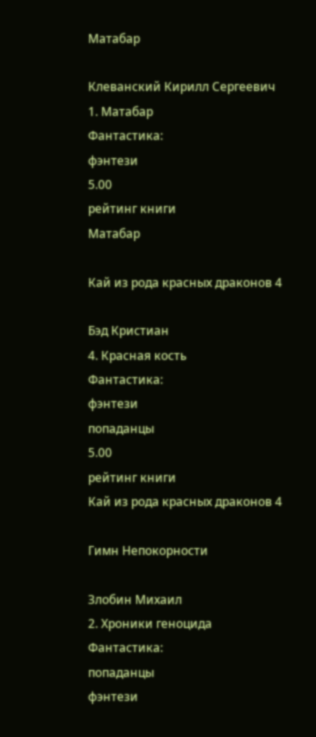Матабар

Клеванский Кирилл Сергеевич
1. Матабар
Фантастика:
фэнтези
5.00
рейтинг книги
Матабар

Кай из рода красных драконов 4

Бэд Кристиан
4. Красная кость
Фантастика:
фэнтези
попаданцы
5.00
рейтинг книги
Кай из рода красных драконов 4

Гимн Непокорности

Злобин Михаил
2. Хроники геноцида
Фантастика:
попаданцы
фэнтези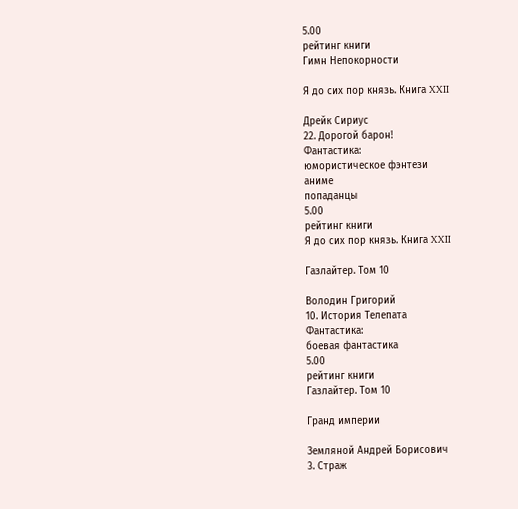5.00
рейтинг книги
Гимн Непокорности

Я до сих пор князь. Книга XXII

Дрейк Сириус
22. Дорогой барон!
Фантастика:
юмористическое фэнтези
аниме
попаданцы
5.00
рейтинг книги
Я до сих пор князь. Книга XXII

Газлайтер. Том 10

Володин Григорий
10. История Телепата
Фантастика:
боевая фантастика
5.00
рейтинг книги
Газлайтер. Том 10

Гранд империи

Земляной Андрей Борисович
3. Страж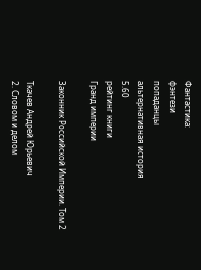Фантастика:
фэнтези
попаданцы
альтернативная история
5.60
рейтинг книги
Гранд империи

Законник Российской Империи. Том 2

Ткачев Андрей Юрьевич
2. Словом и делом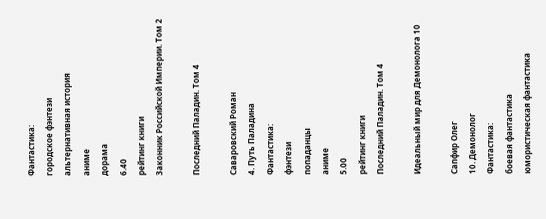Фантастика:
городское фэнтези
альтернативная история
аниме
дорама
6.40
рейтинг книги
Законник Российской Империи. Том 2

Последний Паладин. Том 4

Саваровский Роман
4. Путь Паладина
Фантастика:
фэнтези
попаданцы
аниме
5.00
рейтинг книги
Последний Паладин. Том 4

Идеальный мир для Демонолога 10

Сапфир Олег
10. Демонолог
Фантастика:
боевая фантастика
юмористическая фантастика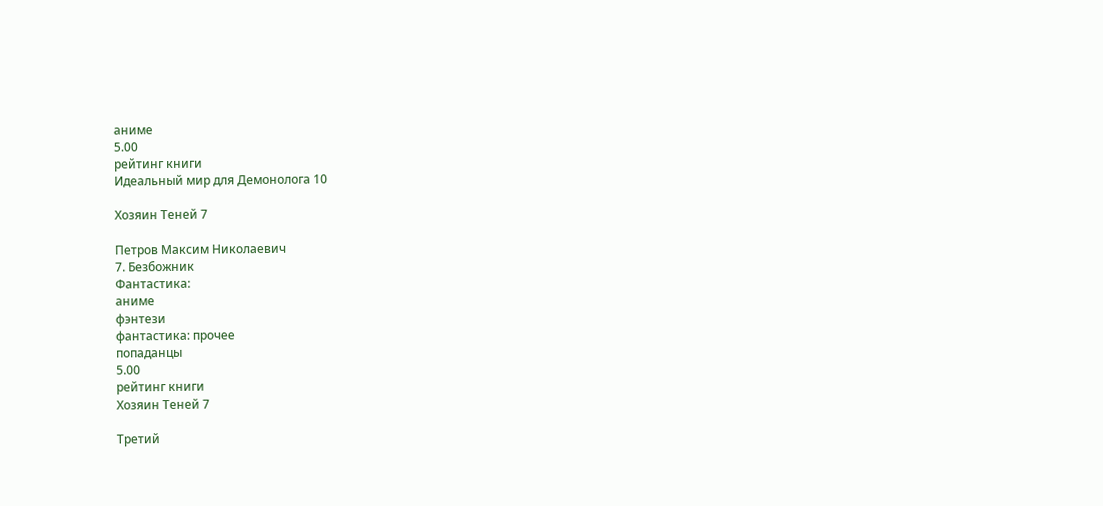аниме
5.00
рейтинг книги
Идеальный мир для Демонолога 10

Хозяин Теней 7

Петров Максим Николаевич
7. Безбожник
Фантастика:
аниме
фэнтези
фантастика: прочее
попаданцы
5.00
рейтинг книги
Хозяин Теней 7

Третий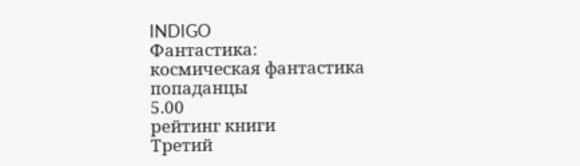INDIGO
Фантастика:
космическая фантастика
попаданцы
5.00
рейтинг книги
Третий